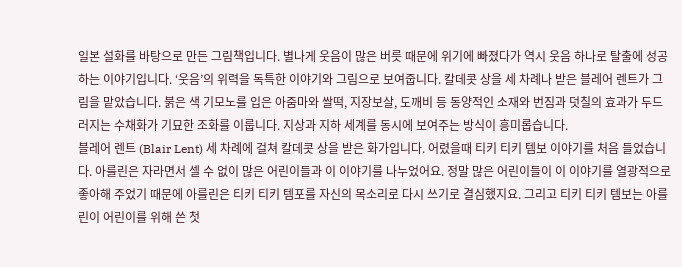일본 설화를 바탕으로 만든 그림책입니다. 별나게 웃음이 많은 버릇 때문에 위기에 빠졌다가 역시 웃음 하나로 탈출에 성공하는 이야기입니다. ‘웃음’의 위력을 독특한 이야기와 그림으로 보여줍니다. 칼데콧 상을 세 차례나 받은 블레어 렌트가 그림을 맡았습니다. 붉은 색 기모노를 입은 아줌마와 쌀떡, 지장보살, 도깨비 등 동양적인 소재와 번짐과 덧칠의 효과가 두드러지는 수채화가 기묘한 조화를 이룹니다. 지상과 지하 세계를 동시에 보여주는 방식이 흥미롭습니다.
블레어 렌트 (Blair Lent) 세 차례에 걸쳐 칼데콧 상을 받은 화가입니다. 어렸을때 티키 티키 템보 이야기를 처음 들었습니다. 아를린은 자라면서 셀 수 없이 많은 어린이들과 이 이야기를 나누었어요. 정말 많은 어린이들이 이 이야기를 열광적으로 좋아해 주었기 때문에 아를린은 티키 티키 템포를 자신의 목소리로 다시 쓰기로 결심했지요. 그리고 티키 티키 템보는 아를린이 어린이를 위해 쓴 첫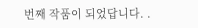번째 작품이 되었답니다. .